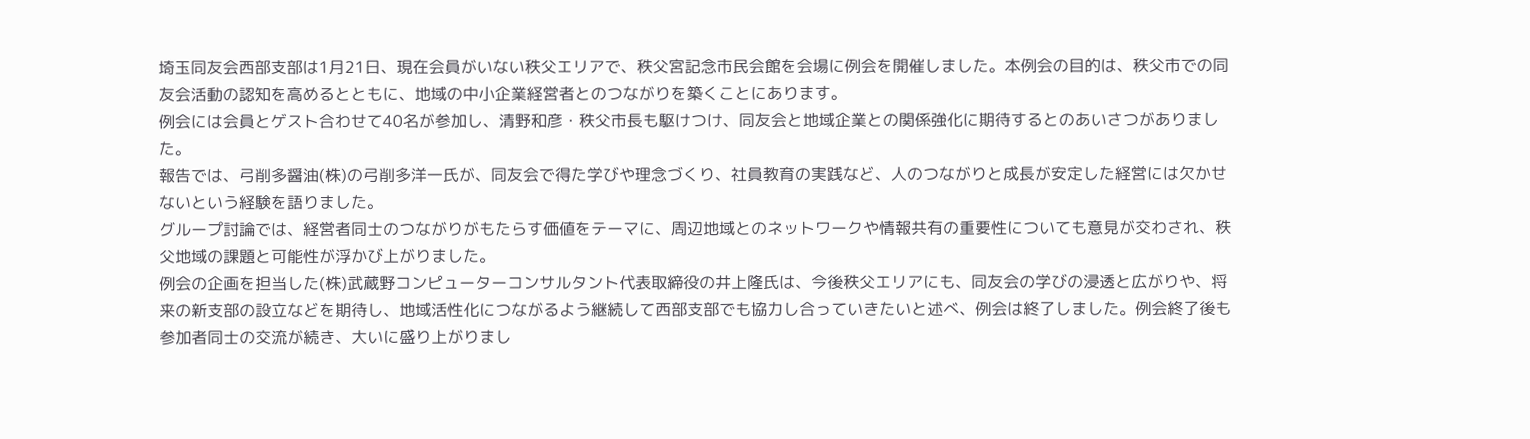埼玉同友会西部支部は1月21日、現在会員がいない秩父エリアで、秩父宮記念市民会館を会場に例会を開催しました。本例会の目的は、秩父市での同友会活動の認知を高めるとともに、地域の中小企業経営者とのつながりを築くことにあります。
例会には会員とゲスト合わせて40名が参加し、清野和彦・秩父市長も駆けつけ、同友会と地域企業との関係強化に期待するとのあいさつがありました。
報告では、弓削多醤油(株)の弓削多洋一氏が、同友会で得た学びや理念づくり、社員教育の実践など、人のつながりと成長が安定した経営には欠かせないという経験を語りました。
グループ討論では、経営者同士のつながりがもたらす価値をテーマに、周辺地域とのネットワークや情報共有の重要性についても意見が交わされ、秩父地域の課題と可能性が浮かび上がりました。
例会の企画を担当した(株)武蔵野コンピューターコンサルタント代表取締役の井上隆氏は、今後秩父エリアにも、同友会の学びの浸透と広がりや、将来の新支部の設立などを期待し、地域活性化につながるよう継続して西部支部でも協力し合っていきたいと述べ、例会は終了しました。例会終了後も参加者同士の交流が続き、大いに盛り上がりまし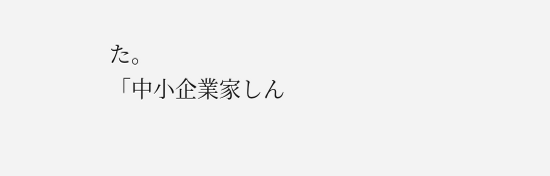た。
「中小企業家しん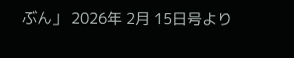ぶん」 2026年 2月 15日号より